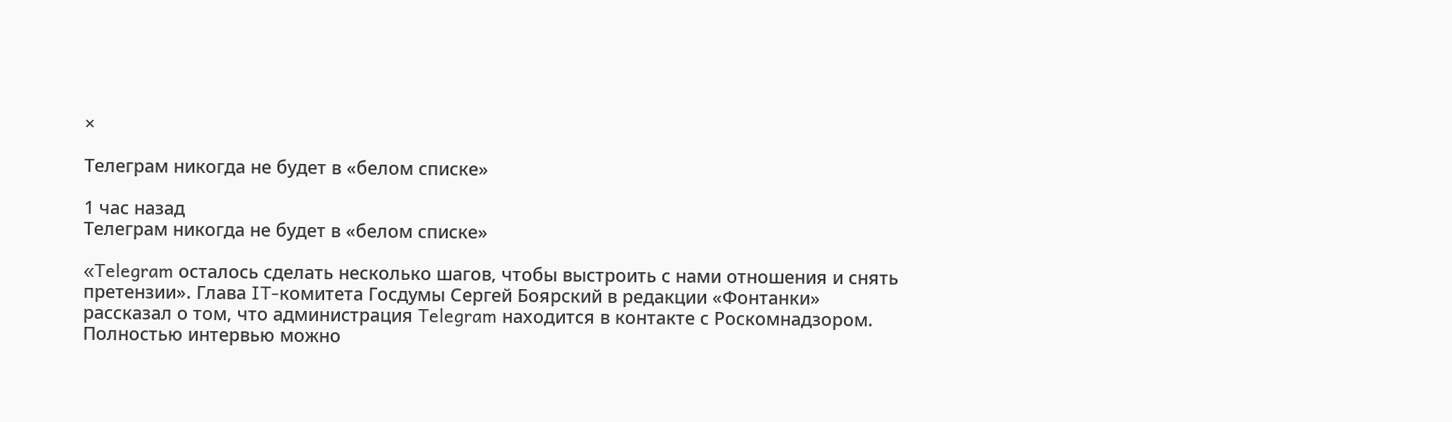×

Телеграм никогда не будет в «белом списке»

1 час назад
Телеграм никогда не будет в «белом списке»

«Telegram осталось сделать несколько шагов, чтобы выстроить с нами отношения и снять претензии». Глава IT-комитета Госдумы Сергей Боярский в редакции «Фонтанки» рассказал о том, что администрация Telegram находится в контакте с Роскомнадзором. Полностью интервью можно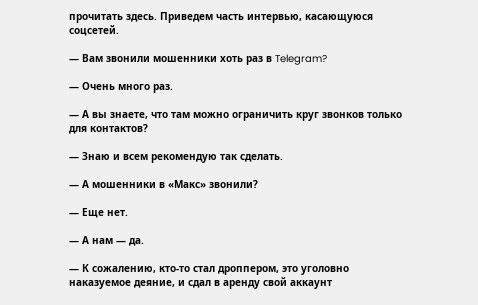прочитать здесь. Приведем часть интервью, касающуюся соцсетей.

— Вам звонили мошенники хоть раз в Telegram?

— Очень много раз.

— А вы знаете, что там можно ограничить круг звонков только для контактов?

— Знаю и всем рекомендую так сделать.

— А мошенники в «Макс» звонили?

— Еще нет.

— А нам — да.

— К сожалению, кто-то стал дроппером, это уголовно наказуемое деяние, и сдал в аренду свой аккаунт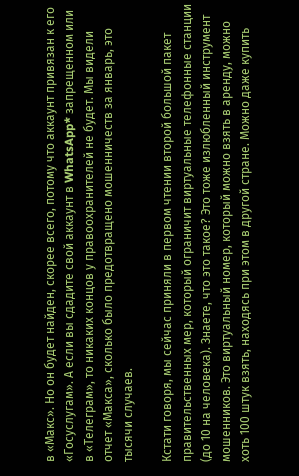в «Макс». Но он будет найден, скорее всего, потому что аккаунт привязан к его «Госуслугам». А если вы сдадите свой аккаунт в WhatsApp* запрещенном или в «Телеграм», то никаких концов у правоохранителей не будет. Мы видели отчет «Макса», сколько было предотвращено мошенничеств за январь, это тысячи случаев.

Кстати говоря, мы сейчас приняли в первом чтении второй большой пакет правительственных мер, который ограничит виртуальные телефонные станции (до 10 на человека). Знаете, что это такое? Это тоже излюбленный инструмент мошенников. Это виртуальный номер, который можно взять в аренду, можно хоть 100 штук взять, находясь при этом в другой стране. Можно даже купить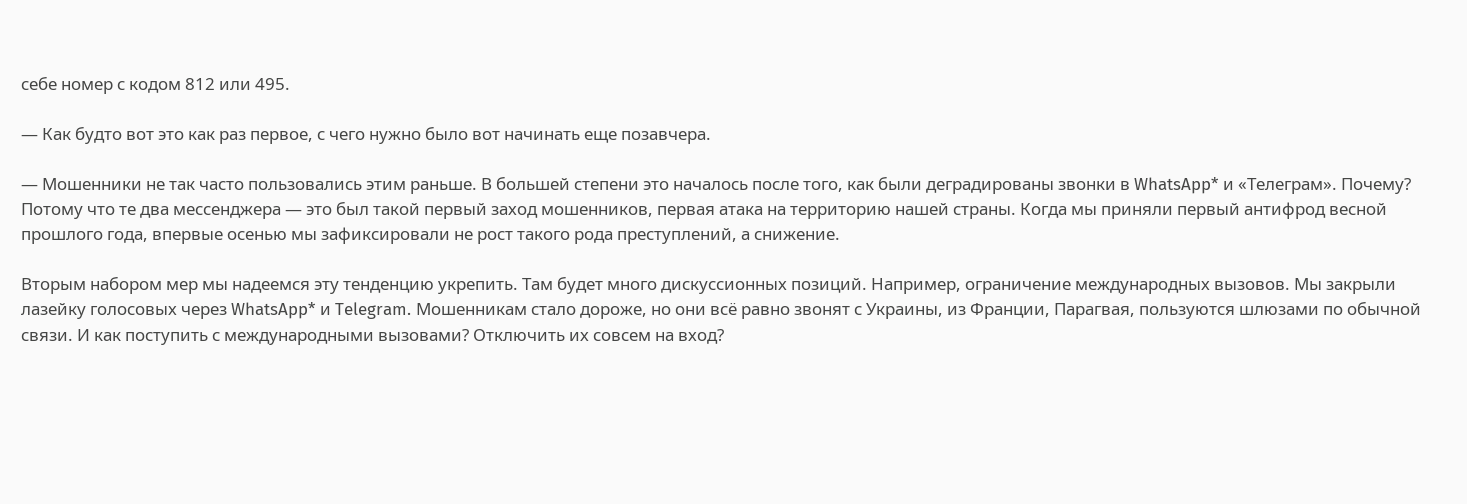себе номер с кодом 812 или 495.

— Как будто вот это как раз первое, с чего нужно было вот начинать еще позавчера.

— Мошенники не так часто пользовались этим раньше. В большей степени это началось после того, как были деградированы звонки в WhatsApp* и «Телеграм». Почему? Потому что те два мессенджера — это был такой первый заход мошенников, первая атака на территорию нашей страны. Когда мы приняли первый антифрод весной прошлого года, впервые осенью мы зафиксировали не рост такого рода преступлений, а снижение.

Вторым набором мер мы надеемся эту тенденцию укрепить. Там будет много дискуссионных позиций. Например, ограничение международных вызовов. Мы закрыли лазейку голосовых через WhatsApp* и Telegram. Мошенникам стало дороже, но они всё равно звонят с Украины, из Франции, Парагвая, пользуются шлюзами по обычной связи. И как поступить с международными вызовами? Отключить их совсем на вход?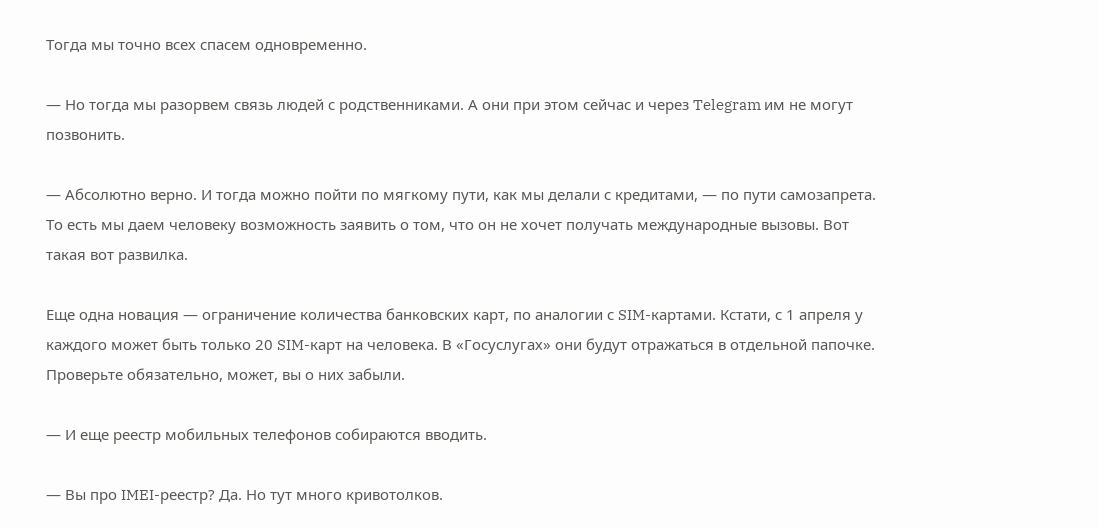Тогда мы точно всех спасем одновременно.

— Но тогда мы разорвем связь людей с родственниками. А они при этом сейчас и через Telegram им не могут позвонить.

— Абсолютно верно. И тогда можно пойти по мягкому пути, как мы делали с кредитами, — по пути самозапрета. То есть мы даем человеку возможность заявить о том, что он не хочет получать международные вызовы. Вот такая вот развилка.

Еще одна новация — ограничение количества банковских карт, по аналогии с SIM-картами. Кстати, с 1 апреля у каждого может быть только 20 SIM-карт на человека. В «Госуслугах» они будут отражаться в отдельной папочке. Проверьте обязательно, может, вы о них забыли.

— И еще реестр мобильных телефонов собираются вводить.

— Вы про IMEI-реестр? Да. Но тут много кривотолков.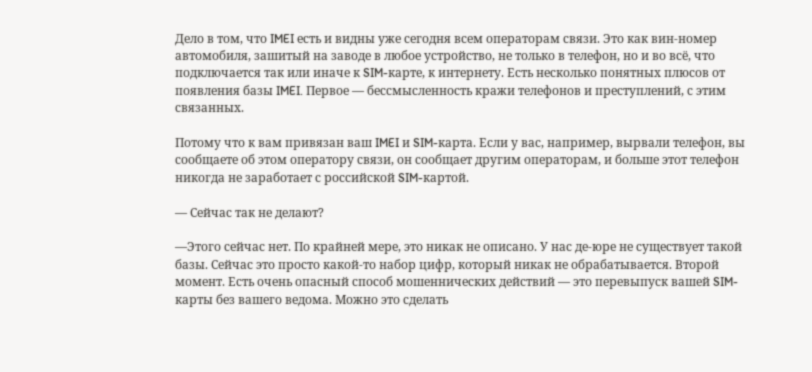Дело в том, что IMEI есть и видны уже сегодня всем операторам связи. Это как вин-номер автомобиля, зашитый на заводе в любое устройство, не только в телефон, но и во всё, что подключается так или иначе к SIM-карте, к интернету. Есть несколько понятных плюсов от появления базы IMEI. Первое — бессмысленность кражи телефонов и преступлений, с этим связанных.

Потому что к вам привязан ваш IMEI и SIM-карта. Если у вас, например, вырвали телефон, вы сообщаете об этом оператору связи, он сообщает другим операторам, и больше этот телефон никогда не заработает с российской SIM-картой.

— Сейчас так не делают?

—Этого сейчас нет. По крайней мере, это никак не описано. У нас де-юре не существует такой базы. Сейчас это просто какой-то набор цифр, который никак не обрабатывается. Второй момент. Есть очень опасный способ мошеннических действий — это перевыпуск вашей SIM-карты без вашего ведома. Можно это сделать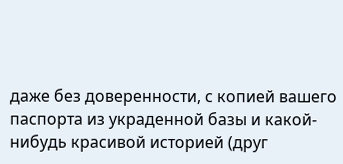даже без доверенности, с копией вашего паспорта из украденной базы и какой-нибудь красивой историей (друг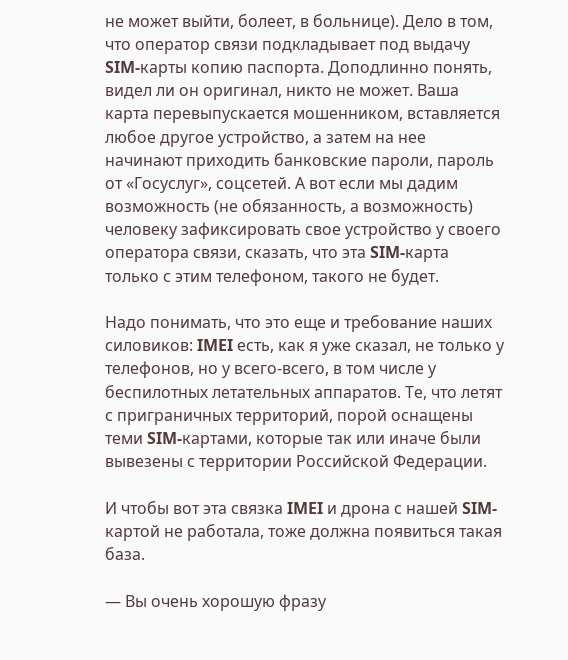не может выйти, болеет, в больнице). Дело в том, что оператор связи подкладывает под выдачу SIM-карты копию паспорта. Доподлинно понять, видел ли он оригинал, никто не может. Ваша карта перевыпускается мошенником, вставляется любое другое устройство, а затем на нее начинают приходить банковские пароли, пароль от «Госуслуг», соцсетей. А вот если мы дадим возможность (не обязанность, а возможность) человеку зафиксировать свое устройство у своего оператора связи, сказать, что эта SIM-карта только с этим телефоном, такого не будет.

Надо понимать, что это еще и требование наших силовиков: IMEI есть, как я уже сказал, не только у телефонов, но у всего-всего, в том числе у беспилотных летательных аппаратов. Те, что летят с приграничных территорий, порой оснащены теми SIM-картами, которые так или иначе были вывезены с территории Российской Федерации.

И чтобы вот эта связка IMEI и дрона с нашей SIM-картой не работала, тоже должна появиться такая база.

— Вы очень хорошую фразу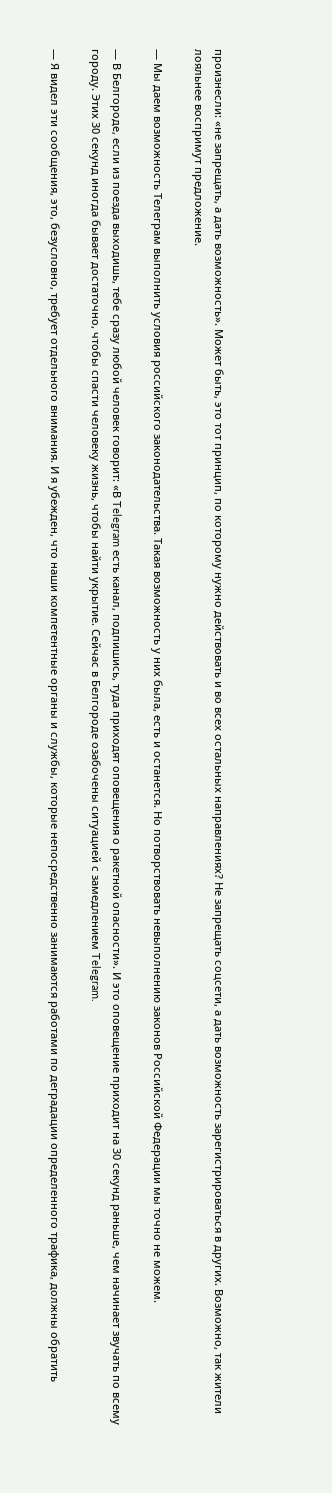произнесли: «не запрещать, а дать возможность». Может быть, это тот принцип, по которому нужно действовать и во всех остальных направлениях? Не запрещать соцсети, а дать возможность зарегистрироваться в других. Возможно, так жители лояльнее воспримут предложение.

— Мы даем возможность Телеграм выполнить условия российского законодательства. Такая возможность у них была, есть и останется. Но потворствовать невыполнению законов Российской Федерации мы точно не можем.

— В Белгороде, если из поезда выходишь, тебе сразу любой человек говорит: «В Telegram есть канал, подпишись, туда приходят оповещения о ракетной опасности». И это оповещение приходит на 30 секунд раньше, чем начинает звучать по всему городу. Этих 30 секунд иногда бывает достаточно, чтобы спасти человеку жизнь, чтобы найти укрытие. Сейчас в Белгороде озабочены ситуацией с замедлением Telegram.

— Я видел эти сообщения, это, безусловно, требует отдельного внимания. И я убежден, что наши компетентные органы и службы, которые непосредственно занимаются работами по деградации определенного трафика, должны обратить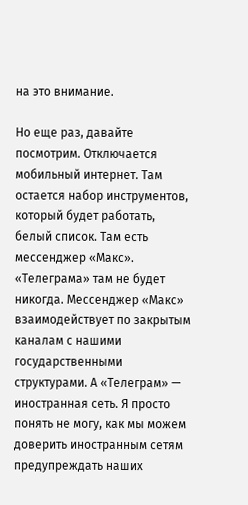на это внимание.

Но еще раз, давайте посмотрим. Отключается мобильный интернет. Там остается набор инструментов, который будет работать, белый список. Там есть мессенджер «Макс». «Телеграма» там не будет никогда. Мессенджер «Макс» взаимодействует по закрытым каналам с нашими государственными структурами. А «Телеграм» — иностранная сеть. Я просто понять не могу, как мы можем доверить иностранным сетям предупреждать наших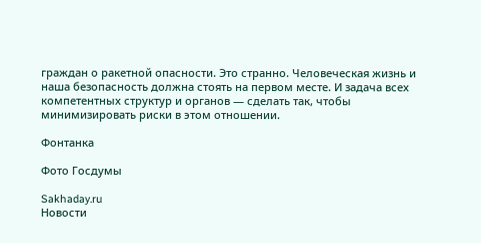граждан о ракетной опасности. Это странно. Человеческая жизнь и наша безопасность должна стоять на первом месте. И задача всех компетентных структур и органов — сделать так, чтобы минимизировать риски в этом отношении.

Фонтанка

Фото Госдумы

Sakhaday.ru
Новости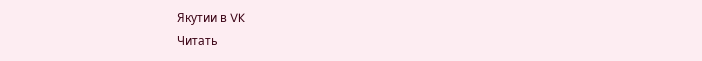Якутии в VK
Читать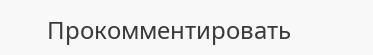Прокомментировать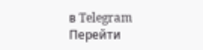в Telegram
Перейти